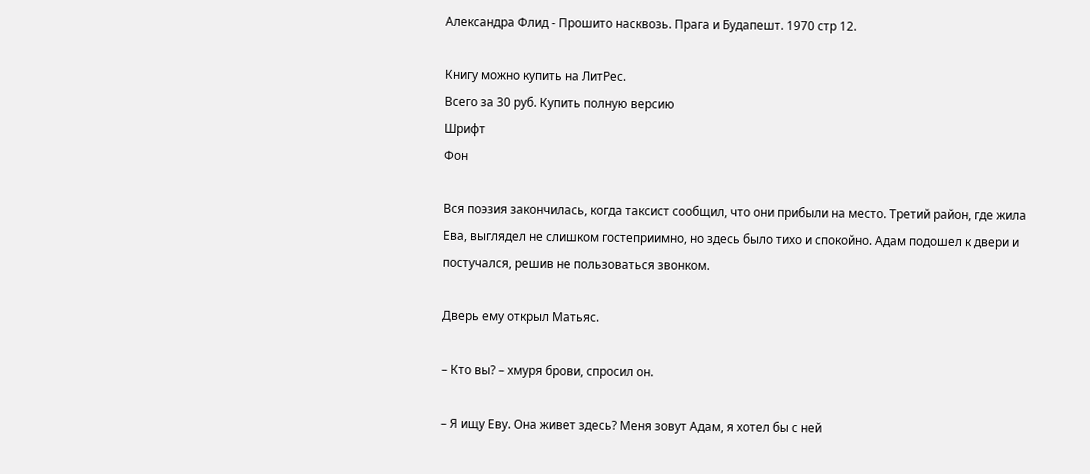Александра Флид - Прошито насквозь. Прага и Будапешт. 1970 стр 12.

Книгу можно купить на ЛитРес.
Всего за 30 руб. Купить полную версию
Шрифт
Фон

Вся поэзия закончилась, когда таксист сообщил, что они прибыли на место. Третий район, где жила Ева, выглядел не слишком гостеприимно, но здесь было тихо и спокойно. Адам подошел к двери и постучался, решив не пользоваться звонком.

Дверь ему открыл Матьяс.

– Кто вы? – хмуря брови, спросил он.

– Я ищу Еву. Она живет здесь? Меня зовут Адам, я хотел бы с ней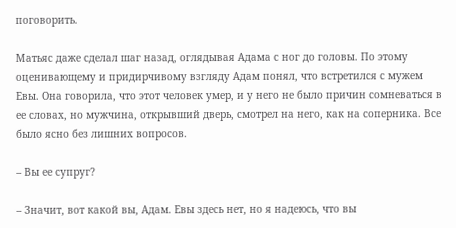поговорить.

Матьяс даже сделал шаг назад, оглядывая Адама с ног до головы. По этому оценивающему и придирчивому взгляду Адам понял, что встретился с мужем Евы. Она говорила, что этот человек умер, и у него не было причин сомневаться в ее словах, но мужчина, открывший дверь, смотрел на него, как на соперника. Все было ясно без лишних вопросов.

– Вы ее супруг?

– Значит, вот какой вы, Адам. Евы здесь нет, но я надеюсь, что вы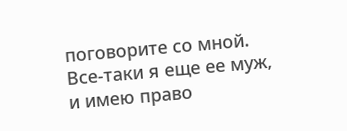поговорите со мной. Все-таки я еще ее муж, и имею право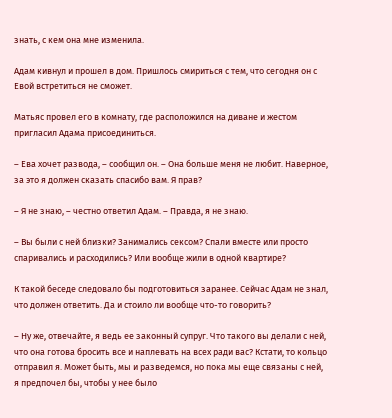знать, с кем она мне изменила.

Адам кивнул и прошел в дом. Пришлось смириться с тем, что сегодня он с Евой встретиться не сможет.

Матьяс провел его в комнату, где расположился на диване и жестом пригласил Адама присоединиться.

– Ева хочет развода, – сообщил он. – Она больше меня не любит. Наверное, за это я должен сказать спасибо вам. Я прав?

– Я не знаю, – честно ответил Адам. – Правда, я не знаю.

– Вы были с ней близки? Занимались сексом? Спали вместе или просто спаривались и расходились? Или вообще жили в одной квартире?

К такой беседе следовало бы подготовиться заранее. Сейчас Адам не знал, что должен ответить. Да и стоило ли вообще что-то говорить?

– Ну же, отвечайте, я ведь ее законный супруг. Что такого вы делали с ней, что она готова бросить все и наплевать на всех ради вас? Кстати, то кольцо отправил я. Может быть, мы и разведемся, но пока мы еще связаны с ней, я предпочел бы, чтобы у нее было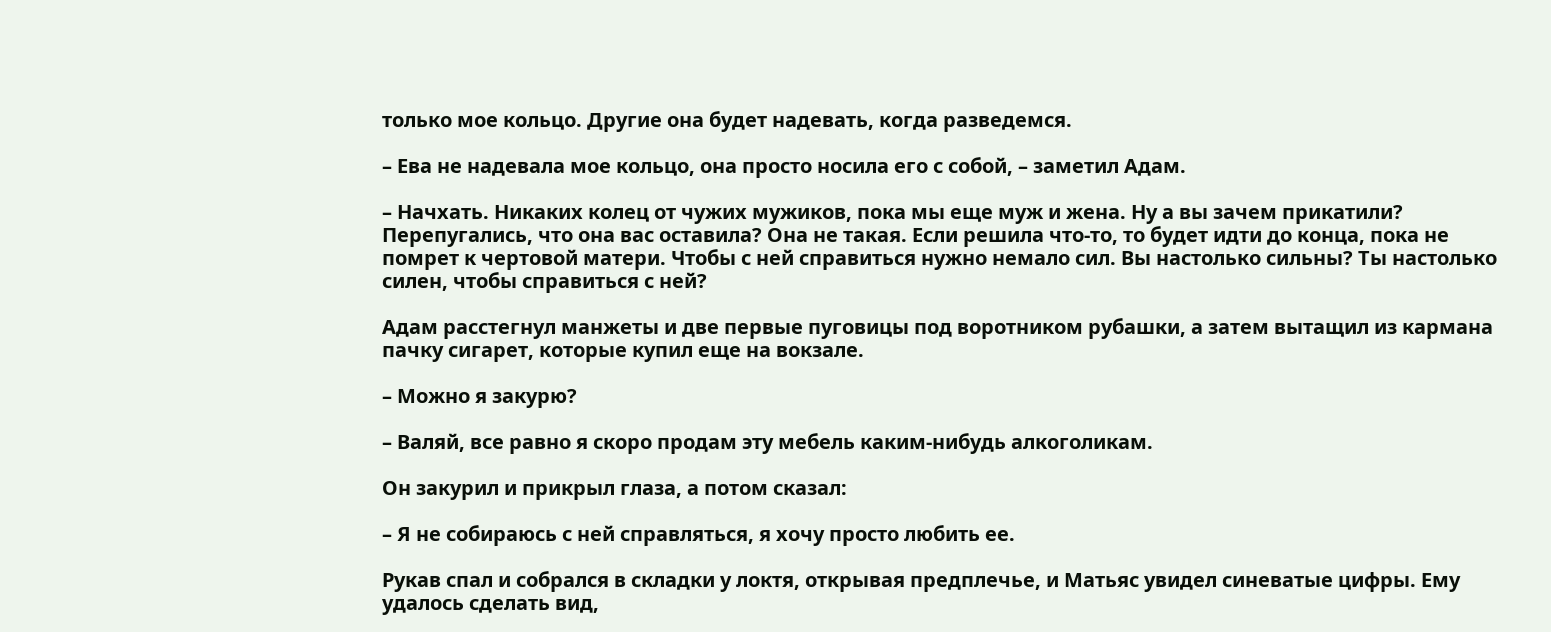только мое кольцо. Другие она будет надевать, когда разведемся.

– Ева не надевала мое кольцо, она просто носила его с собой, – заметил Адам.

– Начхать. Никаких колец от чужих мужиков, пока мы еще муж и жена. Ну а вы зачем прикатили? Перепугались, что она вас оставила? Она не такая. Если решила что-то, то будет идти до конца, пока не помрет к чертовой матери. Чтобы с ней справиться нужно немало сил. Вы настолько сильны? Ты настолько силен, чтобы справиться с ней?

Адам расстегнул манжеты и две первые пуговицы под воротником рубашки, а затем вытащил из кармана пачку сигарет, которые купил еще на вокзале.

– Можно я закурю?

– Валяй, все равно я скоро продам эту мебель каким-нибудь алкоголикам.

Он закурил и прикрыл глаза, а потом сказал:

– Я не собираюсь с ней справляться, я хочу просто любить ее.

Рукав спал и собрался в складки у локтя, открывая предплечье, и Матьяс увидел синеватые цифры. Ему удалось сделать вид,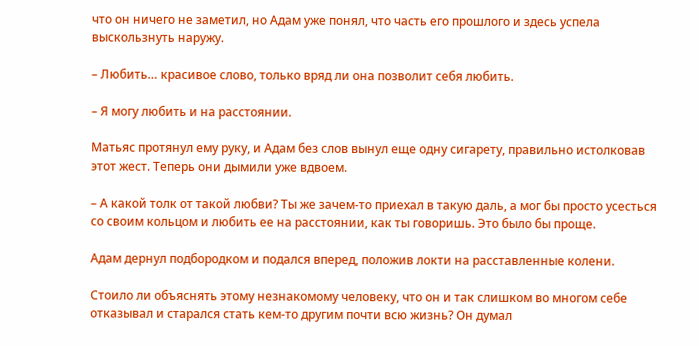что он ничего не заметил, но Адам уже понял, что часть его прошлого и здесь успела выскользнуть наружу.

– Любить… красивое слово, только вряд ли она позволит себя любить.

– Я могу любить и на расстоянии.

Матьяс протянул ему руку, и Адам без слов вынул еще одну сигарету, правильно истолковав этот жест. Теперь они дымили уже вдвоем.

– А какой толк от такой любви? Ты же зачем-то приехал в такую даль, а мог бы просто усесться со своим кольцом и любить ее на расстоянии, как ты говоришь. Это было бы проще.

Адам дернул подбородком и подался вперед, положив локти на расставленные колени.

Стоило ли объяснять этому незнакомому человеку, что он и так слишком во многом себе отказывал и старался стать кем-то другим почти всю жизнь? Он думал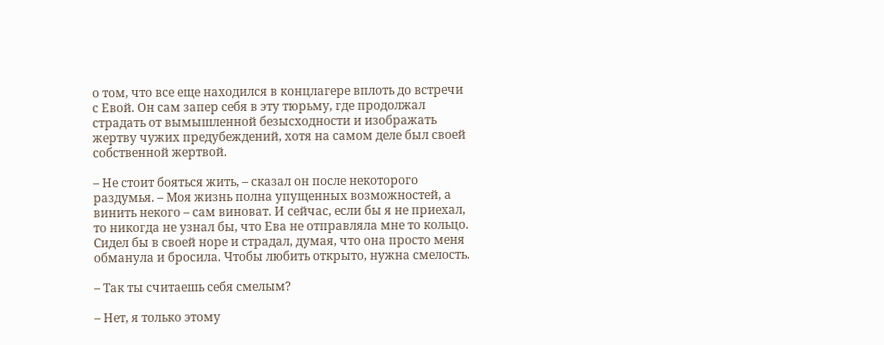о том, что все еще находился в концлагере вплоть до встречи с Евой. Он сам запер себя в эту тюрьму, где продолжал страдать от вымышленной безысходности и изображать жертву чужих предубеждений, хотя на самом деле был своей собственной жертвой.

– Не стоит бояться жить, – сказал он после некоторого раздумья. – Моя жизнь полна упущенных возможностей, а винить некого – сам виноват. И сейчас, если бы я не приехал, то никогда не узнал бы, что Ева не отправляла мне то кольцо. Сидел бы в своей норе и страдал, думая, что она просто меня обманула и бросила. Чтобы любить открыто, нужна смелость.

– Так ты считаешь себя смелым?

– Нет, я только этому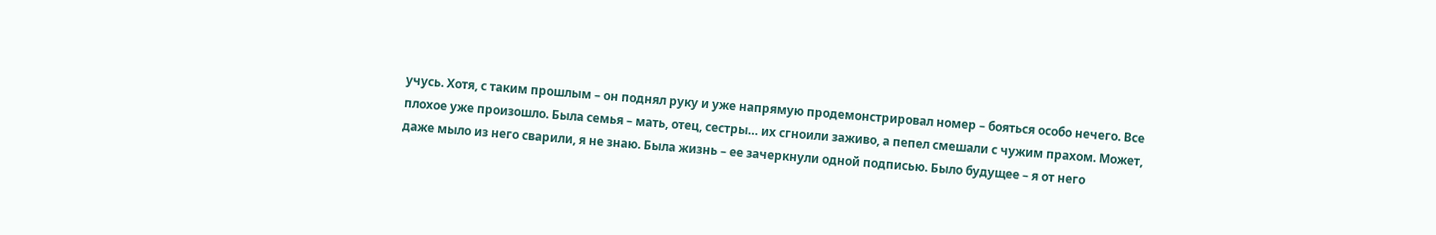учусь. Хотя, с таким прошлым – он поднял руку и уже напрямую продемонстрировал номер – бояться особо нечего. Все плохое уже произошло. Была семья – мать, отец, сестры… их сгноили заживо, а пепел смешали с чужим прахом. Может, даже мыло из него сварили, я не знаю. Была жизнь – ее зачеркнули одной подписью. Было будущее – я от него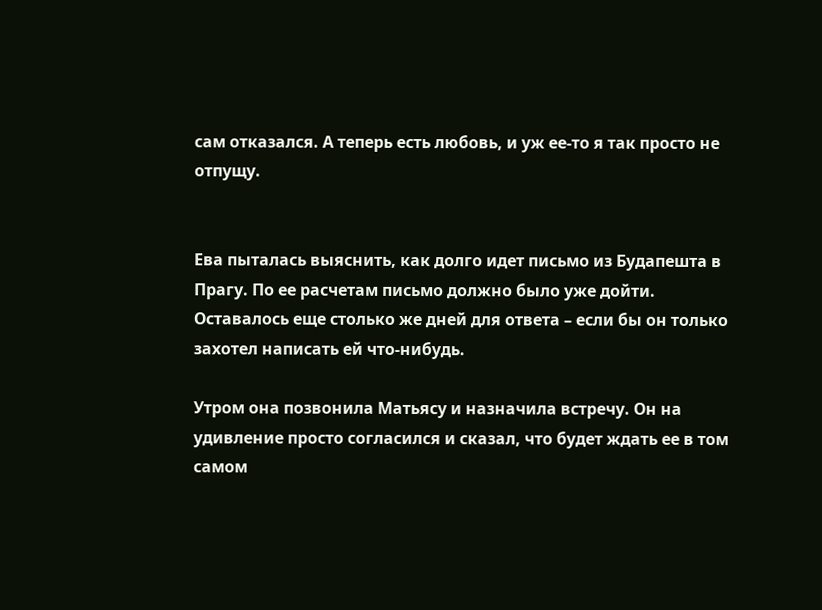сам отказался. А теперь есть любовь, и уж ее-то я так просто не отпущу.


Ева пыталась выяснить, как долго идет письмо из Будапешта в Прагу. По ее расчетам письмо должно было уже дойти. Оставалось еще столько же дней для ответа – если бы он только захотел написать ей что-нибудь.

Утром она позвонила Матьясу и назначила встречу. Он на удивление просто согласился и сказал, что будет ждать ее в том самом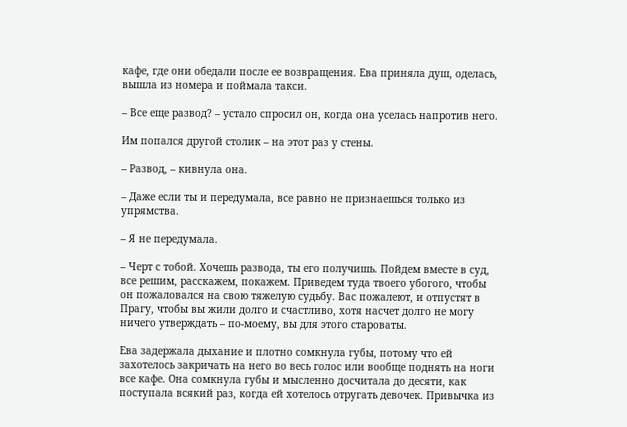кафе, где они обедали после ее возвращения. Ева приняла душ, оделась, вышла из номера и поймала такси.

– Все еще развод? – устало спросил он, когда она уселась напротив него.

Им попался другой столик – на этот раз у стены.

– Развод, – кивнула она.

– Даже если ты и передумала, все равно не признаешься только из упрямства.

– Я не передумала.

– Черт с тобой. Хочешь развода, ты его получишь. Пойдем вместе в суд, все решим, расскажем, покажем. Приведем туда твоего убогого, чтобы он пожаловался на свою тяжелую судьбу. Вас пожалеют, и отпустят в Прагу, чтобы вы жили долго и счастливо, хотя насчет долго не могу ничего утверждать – по-моему, вы для этого староваты.

Ева задержала дыхание и плотно сомкнула губы, потому что ей захотелось закричать на него во весь голос или вообще поднять на ноги все кафе. Она сомкнула губы и мысленно досчитала до десяти, как поступала всякий раз, когда ей хотелось отругать девочек. Привычка из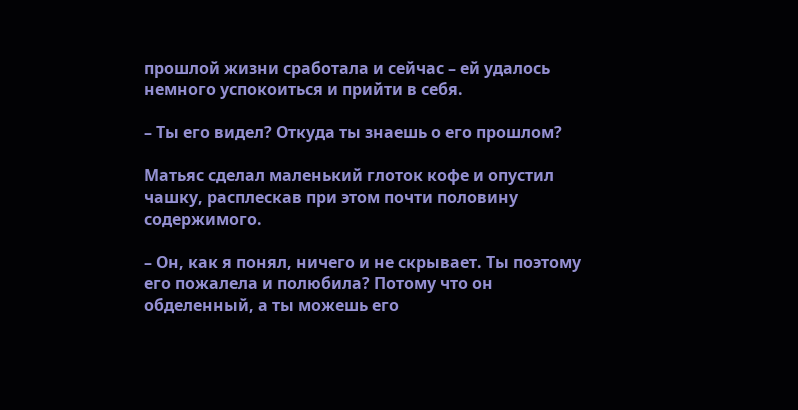прошлой жизни сработала и сейчас – ей удалось немного успокоиться и прийти в себя.

– Ты его видел? Откуда ты знаешь о его прошлом?

Матьяс сделал маленький глоток кофе и опустил чашку, расплескав при этом почти половину содержимого.

– Он, как я понял, ничего и не скрывает. Ты поэтому его пожалела и полюбила? Потому что он обделенный, а ты можешь его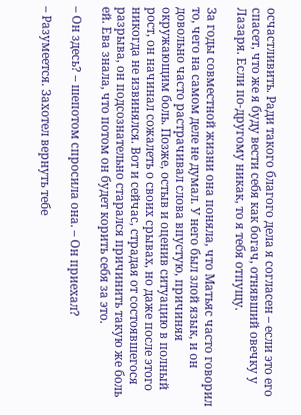осчастливить. Ради такого благого дела я согласен – если это его спасет, что же я буду вести себя как богач, отнявший овечку у Лазаря. Если по-другому никак, то я тебя отпущу.

За годы совместной жизни она поняла, что Матьяс часто говорил то, чего на самом деле не думал. У него был злой язык, и он довольно часто растрачивал слова впустую, причиняя окружающим боль. Позже, остыв и оценив ситуацию в полный рост, он начинал сожалеть о своих срывах, но даже после этого никогда не извинялся. Вот и сейчас, страдая от состоявшегося разрыва, он подсознательно старался причинить такую же боль ей. Ева знала, что потом он будет корить себя за это.

– Он здесь? – шепотом спросила она. – Он приехал?

– Разумеется. Захотел вернуть тебе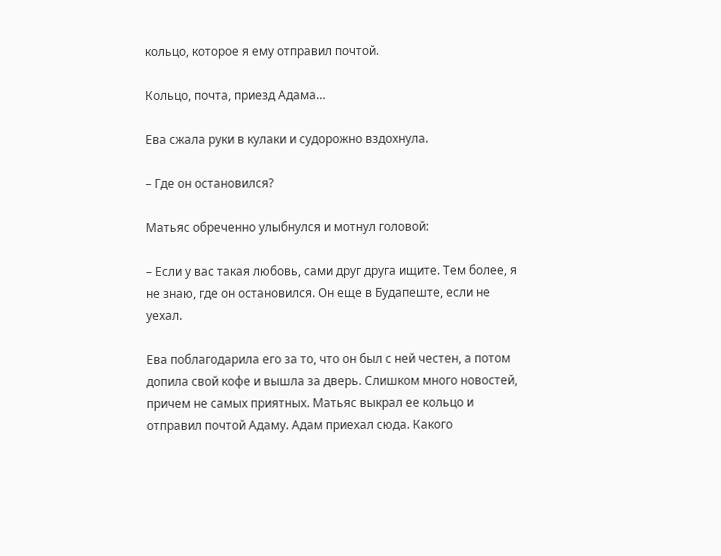кольцо, которое я ему отправил почтой.

Кольцо, почта, приезд Адама…

Ева сжала руки в кулаки и судорожно вздохнула.

– Где он остановился?

Матьяс обреченно улыбнулся и мотнул головой:

– Если у вас такая любовь, сами друг друга ищите. Тем более, я не знаю, где он остановился. Он еще в Будапеште, если не уехал.

Ева поблагодарила его за то, что он был с ней честен, а потом допила свой кофе и вышла за дверь. Слишком много новостей, причем не самых приятных. Матьяс выкрал ее кольцо и отправил почтой Адаму. Адам приехал сюда. Какого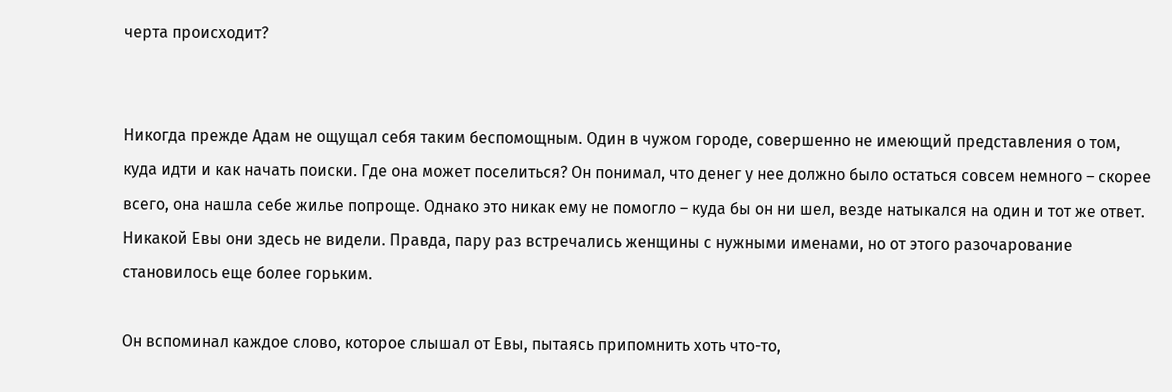черта происходит?


Никогда прежде Адам не ощущал себя таким беспомощным. Один в чужом городе, совершенно не имеющий представления о том, куда идти и как начать поиски. Где она может поселиться? Он понимал, что денег у нее должно было остаться совсем немного – скорее всего, она нашла себе жилье попроще. Однако это никак ему не помогло – куда бы он ни шел, везде натыкался на один и тот же ответ. Никакой Евы они здесь не видели. Правда, пару раз встречались женщины с нужными именами, но от этого разочарование становилось еще более горьким.

Он вспоминал каждое слово, которое слышал от Евы, пытаясь припомнить хоть что-то,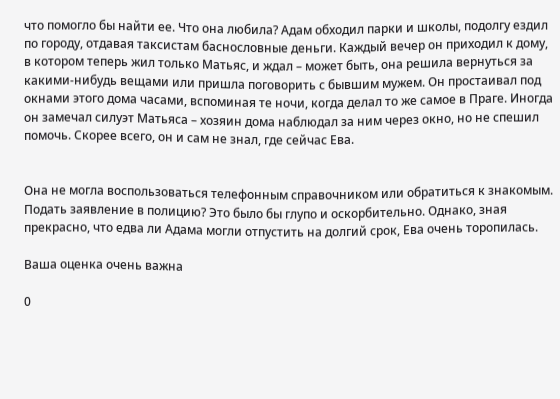что помогло бы найти ее. Что она любила? Адам обходил парки и школы, подолгу ездил по городу, отдавая таксистам баснословные деньги. Каждый вечер он приходил к дому, в котором теперь жил только Матьяс, и ждал – может быть, она решила вернуться за какими-нибудь вещами или пришла поговорить с бывшим мужем. Он простаивал под окнами этого дома часами, вспоминая те ночи, когда делал то же самое в Праге. Иногда он замечал силуэт Матьяса – хозяин дома наблюдал за ним через окно, но не спешил помочь. Скорее всего, он и сам не знал, где сейчас Ева.


Она не могла воспользоваться телефонным справочником или обратиться к знакомым. Подать заявление в полицию? Это было бы глупо и оскорбительно. Однако, зная прекрасно, что едва ли Адама могли отпустить на долгий срок, Ева очень торопилась.

Ваша оценка очень важна

0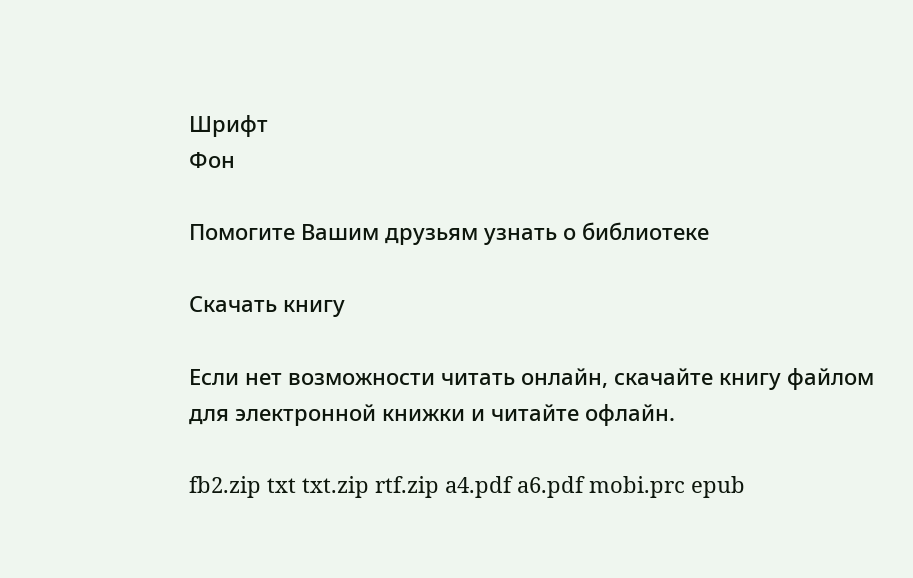Шрифт
Фон

Помогите Вашим друзьям узнать о библиотеке

Скачать книгу

Если нет возможности читать онлайн, скачайте книгу файлом для электронной книжки и читайте офлайн.

fb2.zip txt txt.zip rtf.zip a4.pdf a6.pdf mobi.prc epub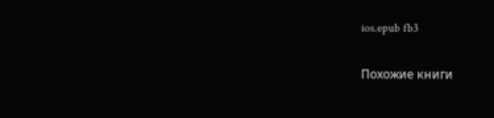ios.epub fb3

Похожие книги